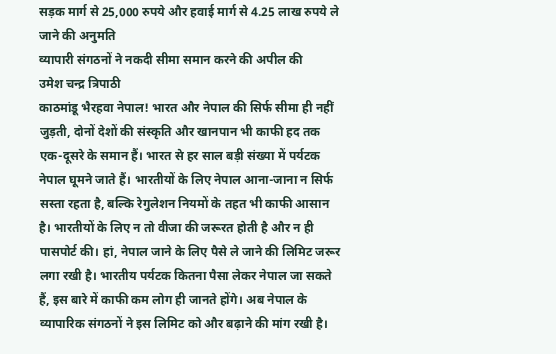सड़क मार्ग से 25,000 रुपये और हवाई मार्ग से 4.25 लाख रुपये ले जाने की अनुमति
व्यापारी संगठनों ने नकदी सीमा समान करने की अपील की
उमेश चन्द्र त्रिपाठी
काठमांडू भैरहवा नेपाल! भारत और नेपाल की सिर्फ सीमा ही नहीं जुड़ती, दोनों देशों की संस्कृति और खानपान भी काफी हद तक एक-दूसरे के समान हैं। भारत से हर साल बड़ी संख्या में पर्यटक नेपाल घूमने जाते हैं। भारतीयों के लिए नेपाल आना-जाना न सिर्फ सस्ता रहता है, बल्कि रेगुलेशन नियमों के तहत भी काफी आसान है। भारतीयों के लिए न तो वीजा की जरूरत होती है और न ही पासपोर्ट की। हां, नेपाल जाने के लिए पैसे ले जाने की लिमिट जरूर लगा रखी है। भारतीय पर्यटक कितना पैसा लेकर नेपाल जा सकते हैं, इस बारे में काफी कम लोग ही जानते होंगे। अब नेपाल के व्यापारिक संगठनों ने इस लिमिट को और बढ़ाने की मांग रखी है।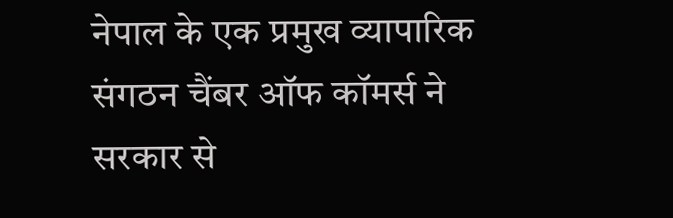नेपाल के एक प्रमुख व्यापारिक संगठन चैंबर ऑफ कॉमर्स ने सरकार से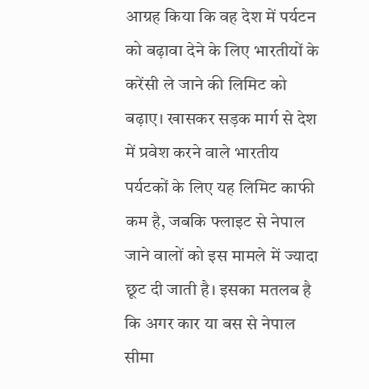आग्रह किया कि वह देश में पर्यटन को बढ़ावा देने के लिए भारतीयों के करेंसी ले जाने की लिमिट को बढ़ाए। खासकर सड़क मार्ग से देश में प्रवेश करने वाले भारतीय पर्यटकों के लिए यह लिमिट काफी कम है, जबकि फ्लाइट से नेपाल जाने वालों को इस मामले में ज्यादा छूट दी जाती है। इसका मतलब है कि अगर कार या बस से नेपाल सीमा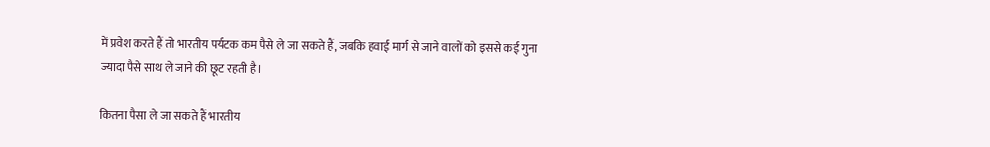में प्रवेश करते हैं तो भारतीय पर्यटक कम पैसे ले जा सकते हैं, जबकि हवाई मार्ग से जाने वालों को इससे कई गुना ज्यादा पैसे साथ ले जाने की छूट रहती है।

कितना पैसा ले जा सकते हैं भारतीय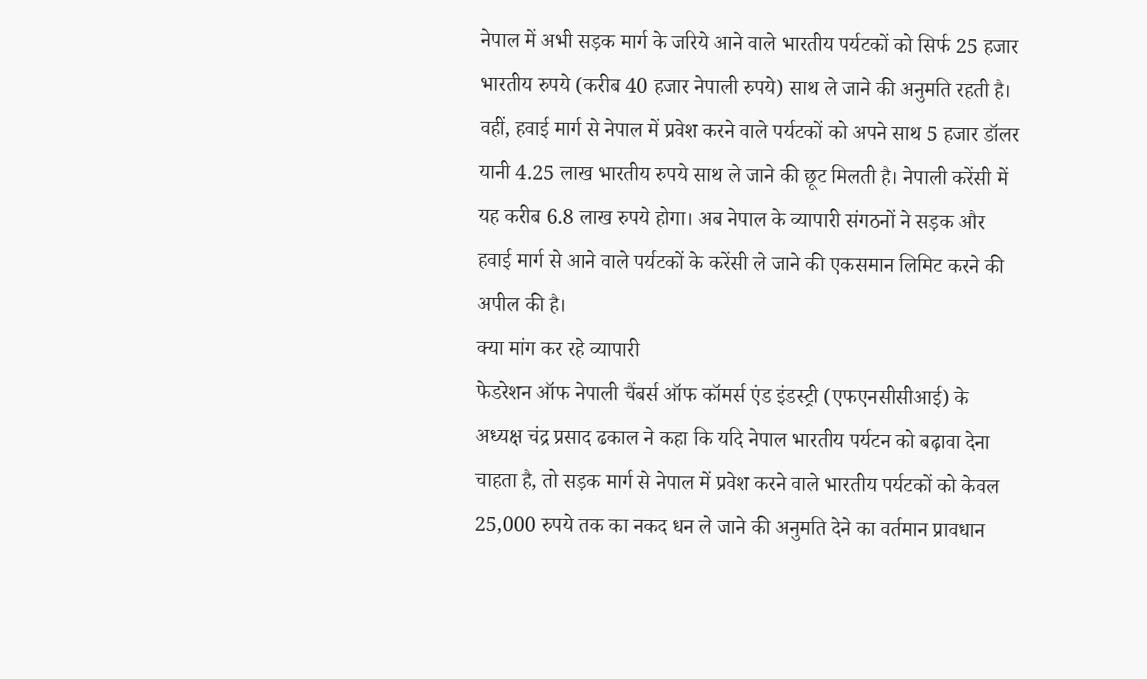नेपाल में अभी सड़क मार्ग के जरिये आने वाले भारतीय पर्यटकों को सिर्फ 25 हजार भारतीय रुपये (करीब 40 हजार नेपाली रुपये) साथ ले जाने की अनुमति रहती है। वहीं, हवाई मार्ग से नेपाल में प्रवेश करने वाले पर्यटकों को अपने साथ 5 हजार डॉलर यानी 4.25 लाख भारतीय रुपये साथ ले जाने की छूट मिलती है। नेपाली करेंसी में यह करीब 6.8 लाख रुपये होगा। अब नेपाल के व्यापारी संगठनों ने सड़क और हवाई मार्ग से आने वाले पर्यटकों के करेंसी ले जाने की एकसमान लिमिट करने की अपील की है।
क्या मांग कर रहे व्यापारी
फेडरेशन ऑफ नेपाली चैंबर्स ऑफ कॉमर्स एंड इंडस्ट्री (एफएनसीसीआई) के अध्यक्ष चंद्र प्रसाद ढकाल ने कहा कि यदि नेपाल भारतीय पर्यटन को बढ़ावा देना चाहता है, तो सड़क मार्ग से नेपाल में प्रवेश करने वाले भारतीय पर्यटकों को केवल 25,000 रुपये तक का नकद धन ले जाने की अनुमति देने का वर्तमान प्रावधान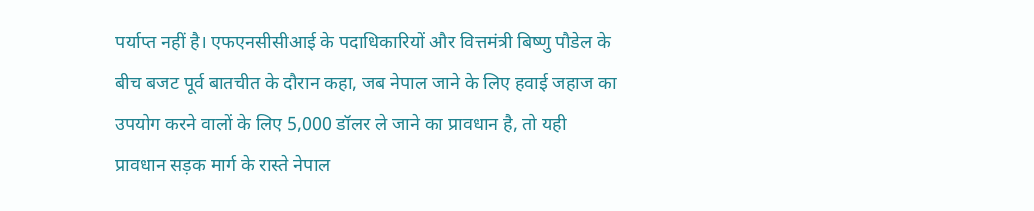पर्याप्त नहीं है। एफएनसीसीआई के पदाधिकारियों और वित्तमंत्री बिष्णु पौडेल के बीच बजट पूर्व बातचीत के दौरान कहा, जब नेपाल जाने के लिए हवाई जहाज का उपयोग करने वालों के लिए 5,000 डॉलर ले जाने का प्रावधान है, तो यही प्रावधान सड़क मार्ग के रास्ते नेपाल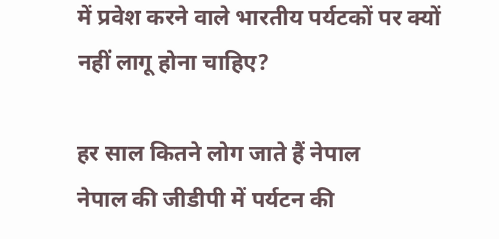में प्रवेश करने वाले भारतीय पर्यटकों पर क्यों नहीं लागू होना चाहिए?

हर साल कितने लोग जाते हैं नेपाल
नेपाल की जीडीपी में पर्यटन की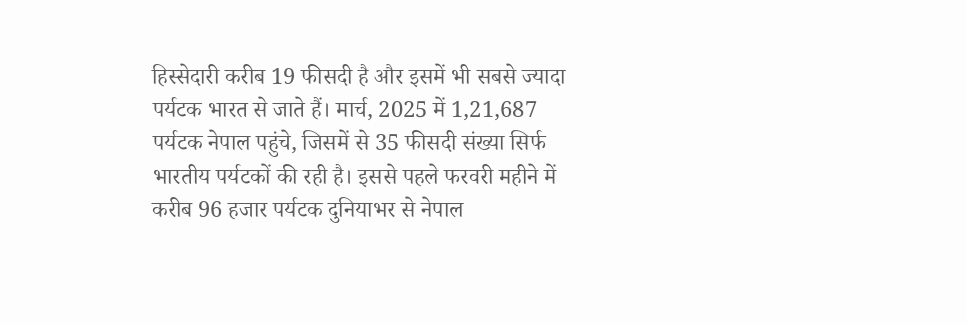हिस्सेदारी करीब 19 फीसदी है और इसमें भी सबसे ज्यादा पर्यटक भारत से जाते हैं। मार्च, 2025 में 1,21,687 पर्यटक नेपाल पहुंचे, जिसमें से 35 फीसदी संख्या सिर्फ भारतीय पर्यटकों की रही है। इससे पहले फरवरी महीने में करीब 96 हजार पर्यटक दुनियाभर से नेपाल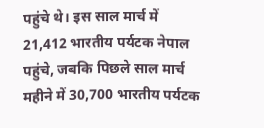पहुंचे थे। इस साल मार्च में 21,412 भारतीय पर्यटक नेपाल पहुंचे, जबकि पिछले साल मार्च महीने में 30,700 भारतीय पर्यटक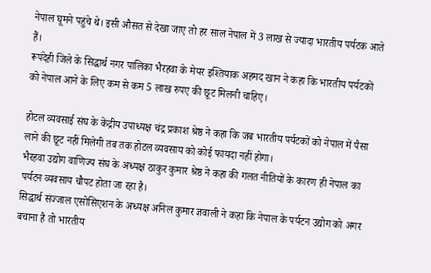नेपाल घूमने पहुंचे थे। इसी औसत से देखा जाए तो हर साल नेपाल में 3 लाख से ज्यादा भारतीय पर्यटक आते हैं।
रूपंदेही जिले के सिद्धार्थ नगर पालिका भैरहवा के मेयर इश्तियाक अहमद खान ने कहा कि भारतीय पर्यटकों को नेपाल आने के लिए कम से कम 5 लाख रुपए की छूट मिलनी चाहिए।

होटल व्यवसाई संघ के केंद्रीय उपाध्यक्ष चंद्र प्रकाश श्रेष्ठ ने कहा कि जब भारतीय पर्यटकों को नेपाल में पैसा लाने की छूट नहीं मिलेगी तब तक होटल व्यवसाय को कोई फायदा नहीं होगा।
भैरहवा उद्योग वाणिज्य संघ के अध्यक्ष ठाकुर कुमार श्रेष्ठ ने कहा की गलत नीतियों के कारण ही नेपाल का पर्यटन व्यवसाय चौपट होता जा रहा है।
सिद्धार्थ संज्जाल एसोसिएशन के अध्यक्ष अनिल कुमार ज्ञवाली ने कहा कि नेपाल के पर्यटन उद्योग को अगर बचाना है तो भारतीय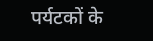पर्यटकों के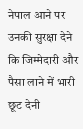नेपाल आने पर उनकी सुरक्षा देने कि जिम्मेदारी और पैसा लाने में भारी छूट देनी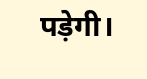पड़ेगी।